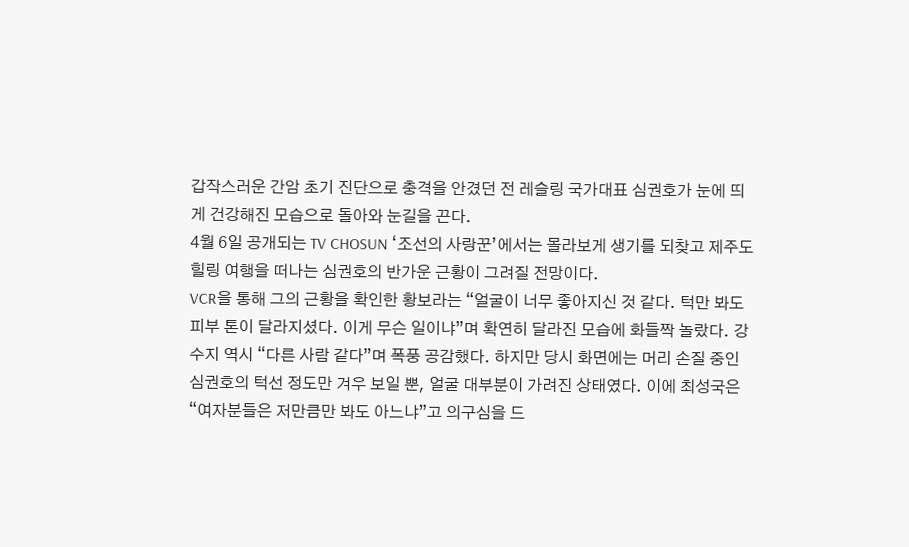갑작스러운 간암 초기 진단으로 충격을 안겼던 전 레슬링 국가대표 심권호가 눈에 띄게 건강해진 모습으로 돌아와 눈길을 끈다.
4월 6일 공개되는 TV CHOSUN ‘조선의 사랑꾼’에서는 몰라보게 생기를 되찾고 제주도 힐링 여행을 떠나는 심권호의 반가운 근황이 그려질 전망이다.
VCR을 통해 그의 근황을 확인한 황보라는 “얼굴이 너무 좋아지신 것 같다. 턱만 봐도 피부 톤이 달라지셨다. 이게 무슨 일이냐”며 확연히 달라진 모습에 화들짝 놀랐다. 강수지 역시 “다른 사람 같다”며 폭풍 공감했다. 하지만 당시 화면에는 머리 손질 중인 심권호의 턱선 정도만 겨우 보일 뿐, 얼굴 대부분이 가려진 상태였다. 이에 최성국은 “여자분들은 저만큼만 봐도 아느냐”고 의구심을 드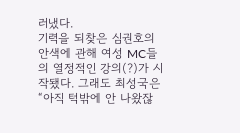러냈다.
기력을 되찾은 심권호의 안색에 관해 여성 MC들의 열정적인 강의(?)가 시작됐다. 그래도 최성국은 “아직 턱밖에 안 나왔잖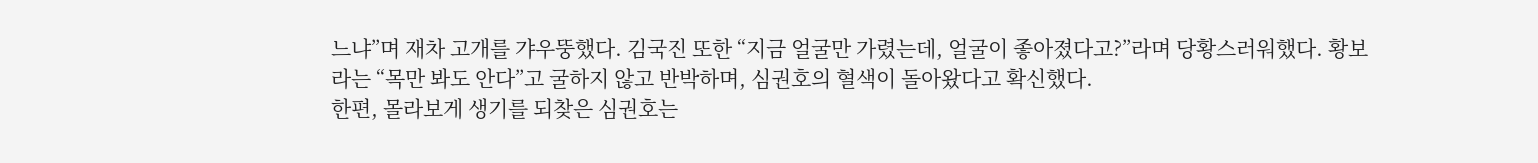느냐”며 재차 고개를 갸우뚱했다. 김국진 또한 “지금 얼굴만 가렸는데, 얼굴이 좋아졌다고?”라며 당황스러워했다. 황보라는 “목만 봐도 안다”고 굴하지 않고 반박하며, 심권호의 혈색이 돌아왔다고 확신했다.
한편, 몰라보게 생기를 되찾은 심권호는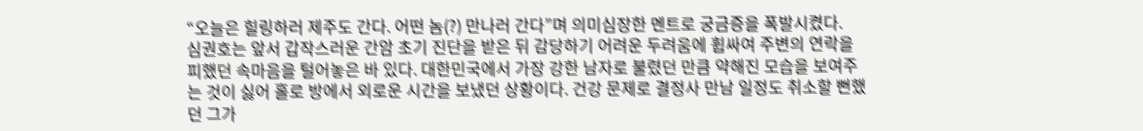“오늘은 힐링하러 제주도 간다. 어떤 놈(?) 만나러 간다”며 의미심장한 멘트로 궁금증을 폭발시켰다.
심권호는 앞서 갑작스러운 간암 초기 진단을 받은 뒤 감당하기 어려운 두려움에 휩싸여 주변의 연락을 피했던 속마음을 털어놓은 바 있다. 대한민국에서 가장 강한 남자로 불렸던 만큼 약해진 모습을 보여주는 것이 싫어 홀로 방에서 외로운 시간을 보냈던 상황이다. 건강 문제로 결정사 만남 일정도 취소할 뻔했던 그가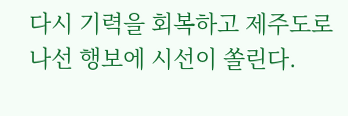다시 기력을 회복하고 제주도로 나선 행보에 시선이 쏠린다.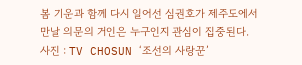봄 기운과 함께 다시 일어선 심권호가 제주도에서 만날 의문의 거인은 누구인지 관심이 집중된다.
사진 : TV CHOSUN ‘조선의 사랑꾼’